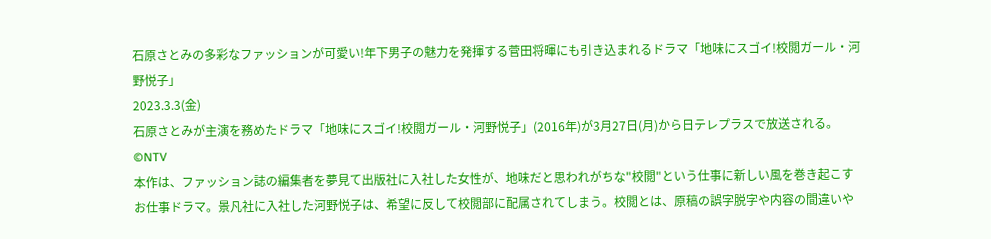石原さとみの多彩なファッションが可愛い!年下男子の魅力を発揮する菅田将暉にも引き込まれるドラマ「地味にスゴイ!校閲ガール・河野悦子」
2023.3.3(金)
石原さとみが主演を務めたドラマ「地味にスゴイ!校閲ガール・河野悦子」(2016年)が3月27日(月)から日テレプラスで放送される。
©NTV
本作は、ファッション誌の編集者を夢見て出版社に入社した女性が、地味だと思われがちな"校閲"という仕事に新しい風を巻き起こすお仕事ドラマ。景凡社に入社した河野悦子は、希望に反して校閲部に配属されてしまう。校閲とは、原稿の誤字脱字や内容の間違いや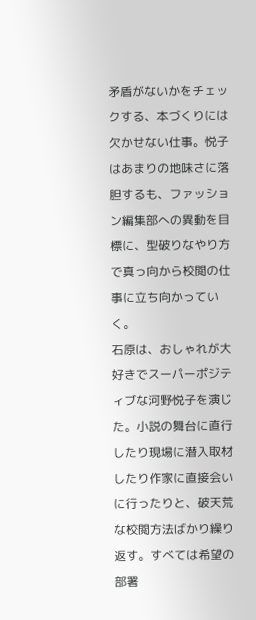矛盾がないかをチェックする、本づくりには欠かせない仕事。悦子はあまりの地味さに落胆するも、ファッション編集部への異動を目標に、型破りなやり方で真っ向から校閲の仕事に立ち向かっていく。
石原は、おしゃれが大好きでスーパーポジティブな河野悦子を演じた。小説の舞台に直行したり現場に潜入取材したり作家に直接会いに行ったりと、破天荒な校閲方法ばかり繰り返す。すべては希望の部署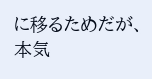に移るためだが、本気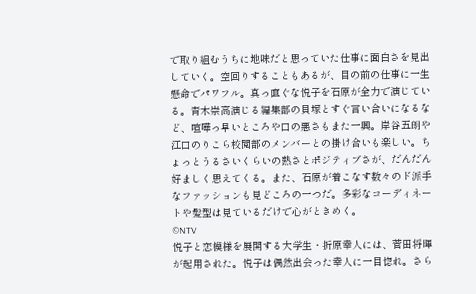で取り組むうちに地味だと思っていた仕事に面白さを見出していく。空回りすることもあるが、目の前の仕事に一生懸命でパワフル。真っ直ぐな悦子を石原が全力で演じている。青木崇高演じる編集部の貝塚とすぐ言い合いになるなど、喧嘩っ早いところや口の悪さもまた一興。岸谷五朗や江口のりこら校閲部のメンバーとの掛け合いも楽しい。ちょっとうるさいくらいの熱さとポジティブさが、だんだん好ましく思えてくる。また、石原が着こなす数々のド派手なファッションも見どころの一つだ。多彩なコーディネートや髪型は見ているだけで心がときめく。
©NTV
悦子と恋模様を展開する大学生・折原幸人には、菅田将暉が起用された。悦子は偶然出会った幸人に一目惚れ。さら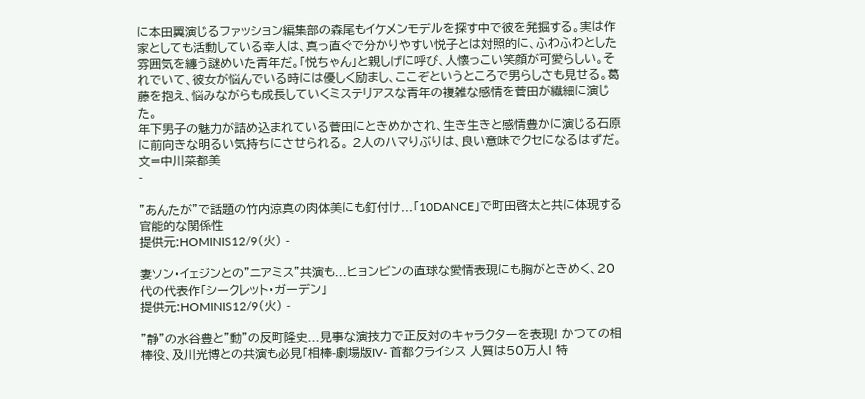に本田翼演じるファッション編集部の森尾もイケメンモデルを探す中で彼を発掘する。実は作家としても活動している幸人は、真っ直ぐで分かりやすい悦子とは対照的に、ふわふわとした雰囲気を纏う謎めいた青年だ。「悦ちゃん」と親しげに呼び、人懐っこい笑顔が可愛らしい。それでいて、彼女が悩んでいる時には優しく励まし、ここぞというところで男らしさも見せる。葛藤を抱え、悩みながらも成長していくミステリアスな青年の複雑な感情を菅田が繊細に演じた。
年下男子の魅力が詰め込まれている菅田にときめかされ、生き生きと感情豊かに演じる石原に前向きな明るい気持ちにさせられる。 2人のハマりぶりは、良い意味でクセになるはずだ。
文=中川菜都美
-

"あんたが"で話題の竹内涼真の肉体美にも釘付け...「10DANCE」で町田啓太と共に体現する官能的な関係性
提供元:HOMINIS12/9(火) -

妻ソン・イェジンとの"ニアミス"共演も...ヒョンビンの直球な愛情表現にも胸がときめく、20代の代表作「シークレット・ガーデン」
提供元:HOMINIS12/9(火) -

"静"の水谷豊と"動"の反町隆史...見事な演技力で正反対のキャラクターを表現! かつての相棒役、及川光博との共演も必見「相棒-劇場版IV- 首都クライシス 人質は50万人! 特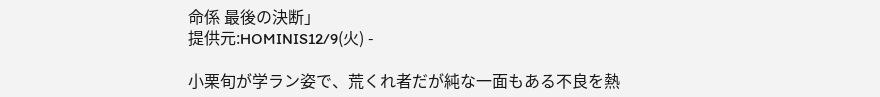命係 最後の決断」
提供元:HOMINIS12/9(火) -

小栗旬が学ラン姿で、荒くれ者だが純な一面もある不良を熱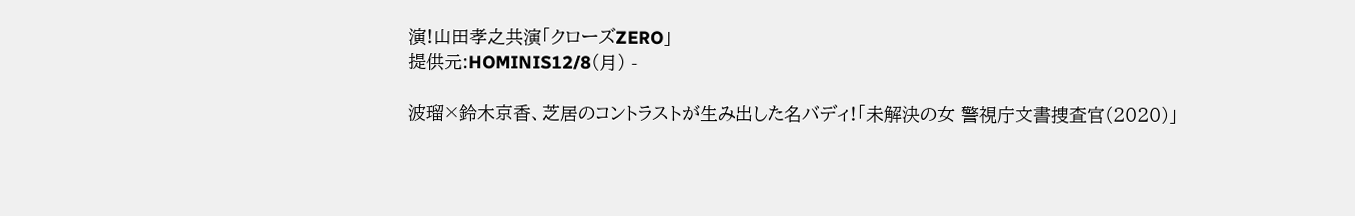演!山田孝之共演「クローズZERO」
提供元:HOMINIS12/8(月) -

波瑠×鈴木京香、芝居のコントラストが生み出した名バディ!「未解決の女 警視庁文書捜査官(2020)」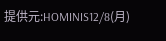提供元:HOMINIS12/8(月)